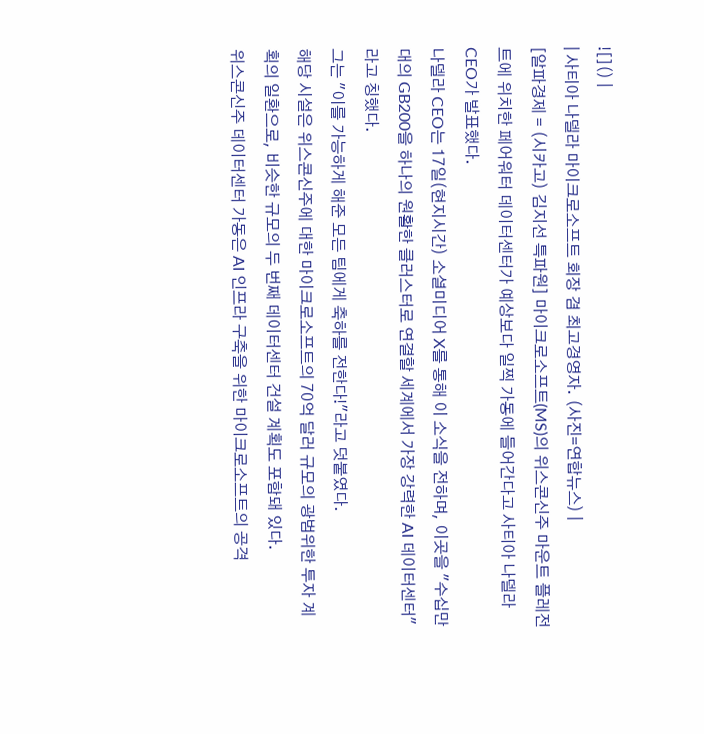![]() |
| 사티아 나델라 마이크로소프트 회장 겸 최고경영자. (사진=연합뉴스) |
[알파경제 = (시카고) 김지선 특파원] 마이크로소프트(MS)의 위스콘신주 마운트 플레전트에 위치한 페어워터 데이터센터가 예상보다 일찍 가동에 들어간다고 사티아 나델라 CEO가 발표했다.
나델라 CEO는 17일(현지시간) 소셜미디어 X를 통해 이 소식을 전하며, 이곳을 "수십만 대의 GB200을 하나의 원활한 클러스터로 연결할 세계에서 가장 강력한 AI 데이터센터"라고 칭했다.
그는 "이를 가능하게 해준 모든 팀에게 축하를 전한다!"라고 덧붙였다.
해당 시설은 위스콘신주에 대한 마이크로소프트의 70억 달러 규모의 광범위한 투자 계획의 일환으로, 비슷한 규모의 두 번째 데이터센터 건설 계획도 포함돼 있다.
위스콘신주 데이터센터 가동은 AI 인프라 구축을 위한 마이크로소프트의 공격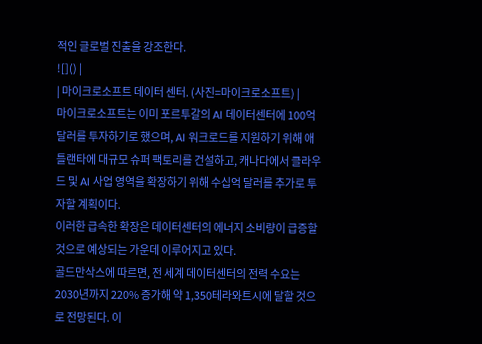적인 글로벌 진출을 강조한다.
![]() |
| 마이크로소프트 데이터 센터. (사진=마이크로소프트) |
마이크로소프트는 이미 포르투갈의 AI 데이터센터에 100억 달러를 투자하기로 했으며, AI 워크로드를 지원하기 위해 애틀랜타에 대규모 슈퍼 팩토리를 건설하고, 캐나다에서 클라우드 및 AI 사업 영역을 확장하기 위해 수십억 달러를 추가로 투자할 계획이다.
이러한 급속한 확장은 데이터센터의 에너지 소비량이 급증할 것으로 예상되는 가운데 이루어지고 있다.
골드만삭스에 따르면, 전 세계 데이터센터의 전력 수요는 2030년까지 220% 증가해 약 1,350테라와트시에 달할 것으로 전망된다. 이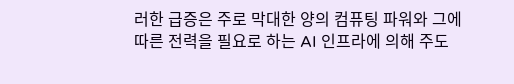러한 급증은 주로 막대한 양의 컴퓨팅 파워와 그에 따른 전력을 필요로 하는 AI 인프라에 의해 주도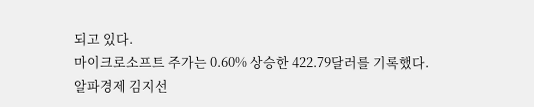되고 있다.
마이크로소프트 주가는 0.60% 상승한 422.79달러를 기록했다.
알파경제 김지선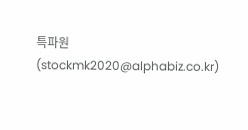특파원(stockmk2020@alphabiz.co.kr)